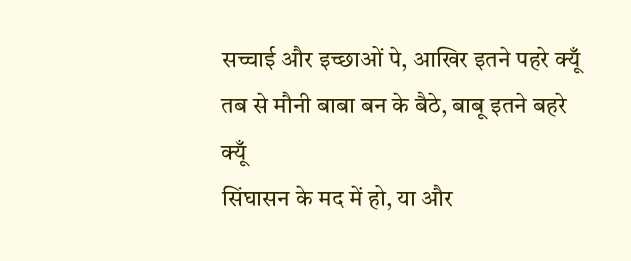सच्चाई और इच्छाओं पे, आखिर इतने पहरे क्यूँ
तब से मौनी बाबा बन के बैठे, बाबू इतने बहरे क्यूँ
सिंघासन के मद में हो, या और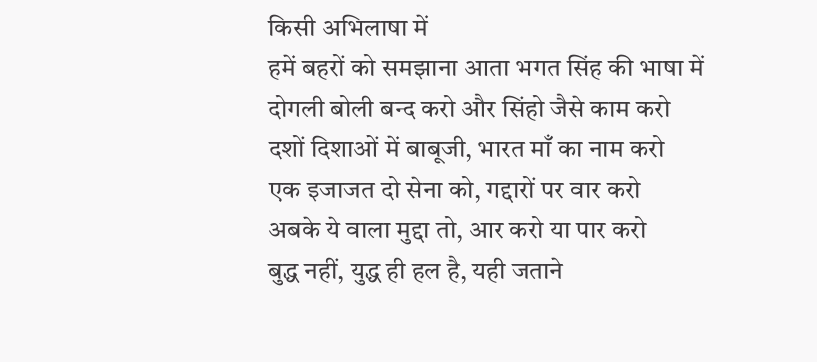किसी अभिलाषा में
हमें बहरों को समझाना आता भगत सिंह की भाषा में
दोगली बोली बन्द करो और सिंहो जैसे काम करो
दशों दिशाओं में बाबूजी, भारत माँ का नाम करो
एक इजाजत दो सेना को, गद्दारों पर वार करो
अबके ये वाला मुद्दा तो, आर करो या पार करो
बुद्ध नहीं, युद्ध ही हल है, यही जताने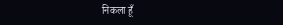निकला हूँ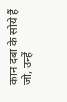कान दबा के सोये हैं जो, उन्हें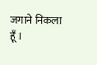जगाने निकला हूँ ।